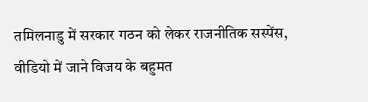तमिलनाडु में सरकार गठन को लेकर राजनीतिक सस्पेंस, वीडियो में जाने विजय के बहुमत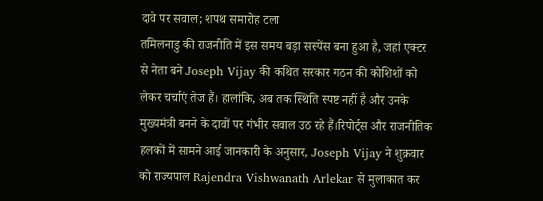दावे पर सवाल; शपथ समारोह टला
तमिलनाडु की राजनीति में इस समय बड़ा सस्पेंस बना हुआ है, जहां एक्टर से नेता बने Joseph Vijay की कथित सरकार गठन की कोशिशों को लेकर चर्चाएं तेज हैं। हालांकि, अब तक स्थिति स्पष्ट नहीं है और उनके मुख्यमंत्री बनने के दावों पर गंभीर सवाल उठ रहे हैं।रिपोर्ट्स और राजनीतिक हलकों में सामने आई जानकारी के अनुसार, Joseph Vijay ने शुक्रवार को राज्यपाल Rajendra Vishwanath Arlekar से मुलाकात कर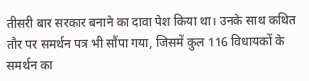तीसरी बार सरकार बनाने का दावा पेश किया था। उनके साथ कथित तौर पर समर्थन पत्र भी सौंपा गया, जिसमें कुल 116 विधायकों के समर्थन का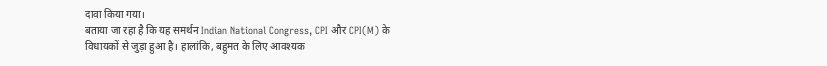दावा किया गया।
बताया जा रहा है कि यह समर्थन Indian National Congress, CPI और CPI(M) के विधायकों से जुड़ा हुआ है। हालांकि, बहुमत के लिए आवश्यक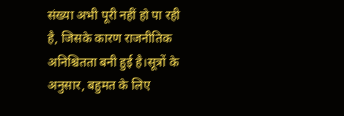संख्या अभी पूरी नहीं हो पा रही है, जिसके कारण राजनीतिक अनिश्चितता बनी हुई है।सूत्रों के अनुसार, बहुमत के लिए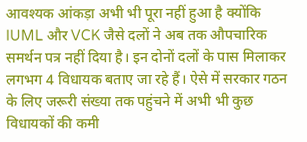आवश्यक आंकड़ा अभी भी पूरा नहीं हुआ है क्योंकि IUML और VCK जैसे दलों ने अब तक औपचारिक समर्थन पत्र नहीं दिया है। इन दोनों दलों के पास मिलाकर लगभग 4 विधायक बताए जा रहे हैं। ऐसे में सरकार गठन के लिए जरूरी संख्या तक पहुंचने में अभी भी कुछ विधायकों की कमी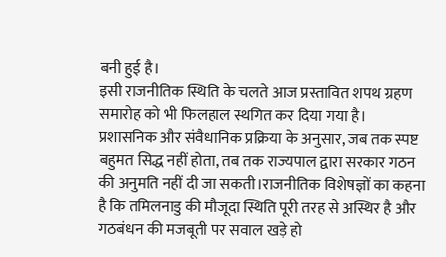बनी हुई है।
इसी राजनीतिक स्थिति के चलते आज प्रस्तावित शपथ ग्रहण समारोह को भी फिलहाल स्थगित कर दिया गया है। प्रशासनिक और संवैधानिक प्रक्रिया के अनुसार, जब तक स्पष्ट बहुमत सिद्ध नहीं होता, तब तक राज्यपाल द्वारा सरकार गठन की अनुमति नहीं दी जा सकती।राजनीतिक विशेषज्ञों का कहना है कि तमिलनाडु की मौजूदा स्थिति पूरी तरह से अस्थिर है और गठबंधन की मजबूती पर सवाल खड़े हो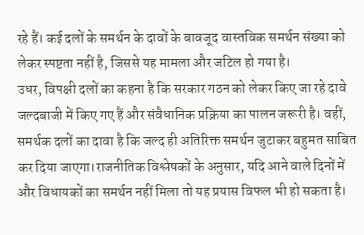रहे हैं। कई दलों के समर्थन के दावों के बावजूद वास्तविक समर्थन संख्या को लेकर स्पष्टता नहीं है, जिससे यह मामला और जटिल हो गया है।
उधर, विपक्षी दलों का कहना है कि सरकार गठन को लेकर किए जा रहे दावे जल्दबाजी में किए गए हैं और संवैधानिक प्रक्रिया का पालन जरूरी है। वहीं, समर्थक दलों का दावा है कि जल्द ही अतिरिक्त समर्थन जुटाकर बहुमत साबित कर दिया जाएगा।राजनीतिक विश्लेषकों के अनुसार, यदि आने वाले दिनों में और विधायकों का समर्थन नहीं मिला तो यह प्रयास विफल भी हो सकता है।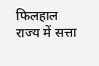फिलहाल राज्य में सत्ता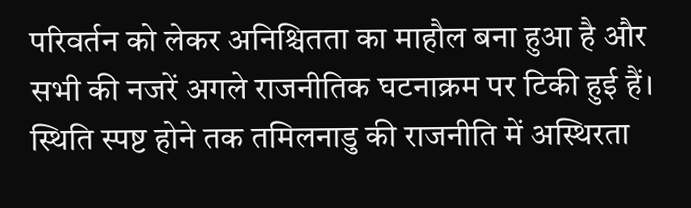परिवर्तन को लेकर अनिश्चितता का माहौल बना हुआ है और सभी की नजरें अगले राजनीतिक घटनाक्रम पर टिकी हुई हैं। स्थिति स्पष्ट होने तक तमिलनाडु की राजनीति में अस्थिरता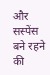और सस्पेंस बने रहने की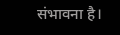संभावना है।